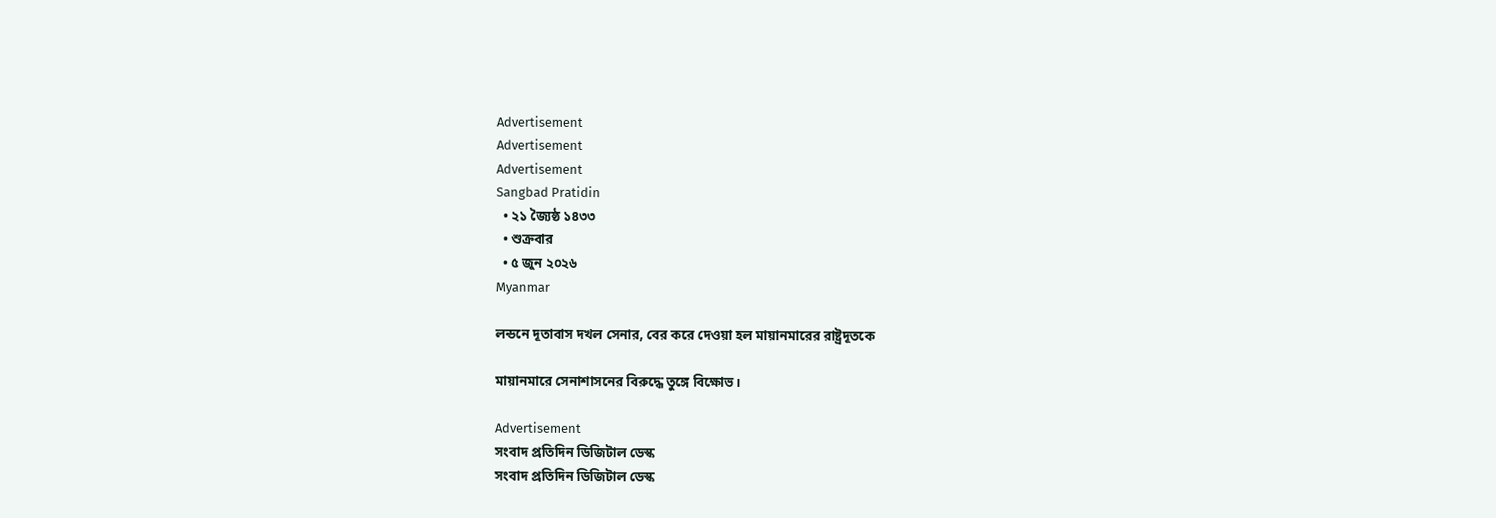Advertisement
Advertisement
Advertisement
Sangbad Pratidin
  • ২১ জ্যৈষ্ঠ ১৪৩৩
  • শুক্রবার
  • ৫ জুন ২০২৬
Myanmar

লন্ডনে দূতাবাস দখল সেনার, বের করে দেওয়া হল মায়ানমারের রাষ্ট্রদূতকে

মায়ানমারে সেনাশাসনের বিরুদ্ধে তুঙ্গে বিক্ষোভ।

Advertisement
সংবাদ প্রতিদিন ডিজিটাল ডেস্ক
সংবাদ প্রতিদিন ডিজিটাল ডেস্ক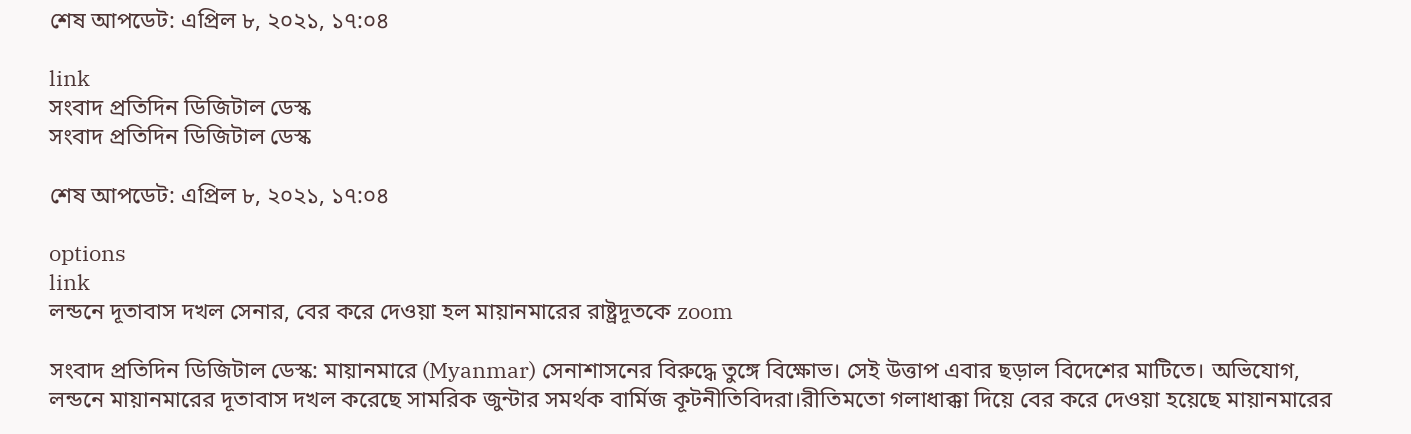শেষ আপডেট: এপ্রিল ৮, ২০২১, ১৭:০৪

link
সংবাদ প্রতিদিন ডিজিটাল ডেস্ক
সংবাদ প্রতিদিন ডিজিটাল ডেস্ক

শেষ আপডেট: এপ্রিল ৮, ২০২১, ১৭:০৪

options
link
লন্ডনে দূতাবাস দখল সেনার, বের করে দেওয়া হল মায়ানমারের রাষ্ট্রদূতকে zoom

সংবাদ প্রতিদিন ডিজিটাল ডেস্ক: মায়ানমারে (Myanmar) সেনাশাসনের বিরুদ্ধে তুঙ্গে বিক্ষোভ। সেই উত্তাপ এবার ছড়াল বিদেশের মাটিতে। অভিযোগ, লন্ডনে মায়ানমারের দূতাবাস দখল করেছে সামরিক জুন্টার সমর্থক বার্মিজ কূটনীতিবিদরা।রীতিমতো গলাধাক্কা দিয়ে বের করে দেওয়া হয়েছে মায়ানমারের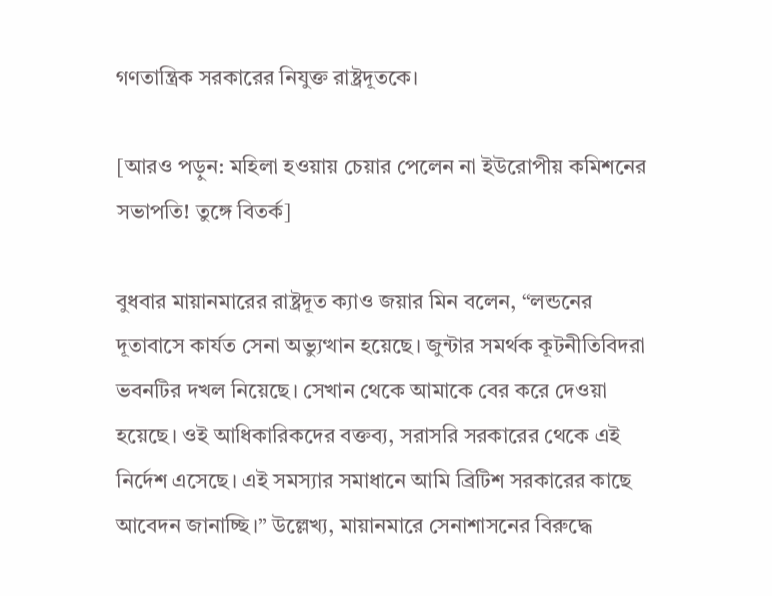গণতান্ত্রিক সরকারের নিযুক্ত রাষ্ট্রদূতকে।

[আরও পড়ুন: মহিলা হওয়ায় চেয়ার পেলেন না ইউরোপীয় কমিশনের সভাপতি! তুঙ্গে বিতর্ক]

বুধবার মায়ানমারের রাষ্ট্রদূত ক্যাও জয়ার মিন বলেন, “লন্ডনের দূতাবাসে কার্যত সেনা অভ্যুত্থান হয়েছে। জুন্টার সমর্থক কূটনীতিবিদরা ভবনটির দখল নিয়েছে। সেখান থেকে আমাকে বের করে দেওয়া হয়েছে। ওই আধিকারিকদের বক্তব্য, সরাসরি সরকারের থেকে এই নির্দেশ এসেছে। এই সমস্যার সমাধানে আমি ব্রিটিশ সরকারের কাছে আবেদন জানাচ্ছি।” উল্লেখ্য, মায়ানমারে সেনাশাসনের বিরুদ্ধে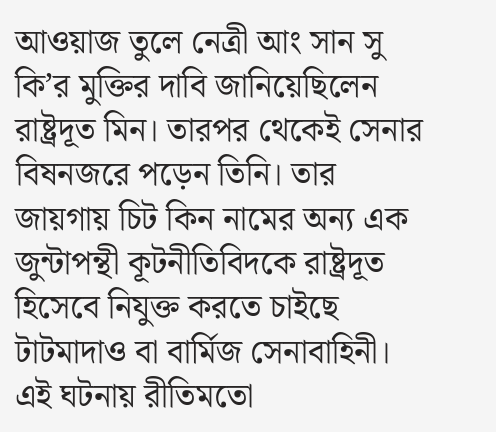আওয়াজ তুলে নেত্রী আং সান সু কি’র মুক্তির দাবি জানিয়েছিলেন রাষ্ট্রদূত মিন। তারপর থেকেই সেনার বিষনজরে পড়েন তিনি। তার জায়গায় চিট কিন নামের অন্য এক জুন্টাপন্থী কূটনীতিবিদকে রাষ্ট্রদূত হিসেবে নিযুক্ত করতে চাইছে টাটমাদাও বা বার্মিজ সেনাবাহিনী। এই ঘটনায় রীতিমতো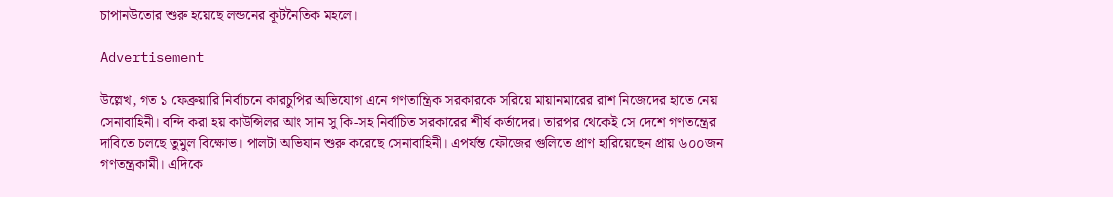চাপানউতোর শুরু হয়েছে লন্ডনের কূটনৈতিক মহলে।

Advertisement

উল্লেখ, গত ১ ফেব্রুয়ারি নির্বাচনে কারচুপির অভিযোগ এনে গণতান্ত্রিক সরকারকে সরিয়ে মায়ানমারের রাশ নিজেদের হাতে নেয় সেনাবাহিনী। বন্দি করা হয় কাউন্সিলর আং সান সু কি-সহ নির্বাচিত সরকারের শীর্ষ কর্তাদের। তারপর থেকেই সে দেশে গণতন্ত্রের দাবিতে চলছে তুমুল বিক্ষোভ। পালটা অভিযান শুরু করেছে সেনাবাহিনী। এপর্যন্ত ফৌজের গুলিতে প্রাণ হারিয়েছেন প্রায় ৬০০জন গণতন্ত্রকামী। এদিকে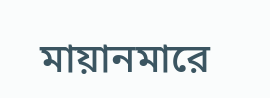মায়ানমারে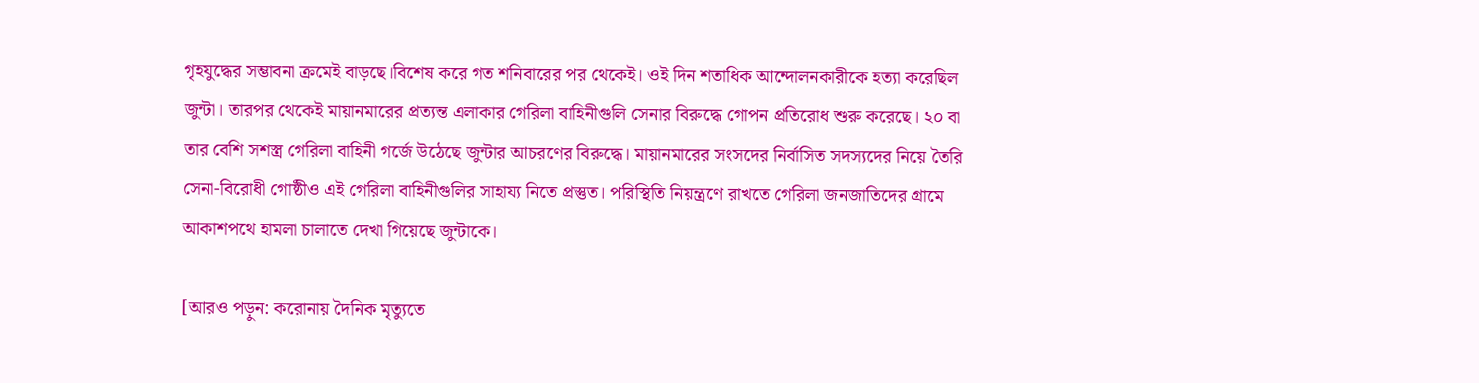গৃহযুদ্ধের সম্ভাবনা ক্রমেই বাড়ছে।বিশেষ করে গত শনিবারের পর থেকেই। ওই দিন শতাধিক আন্দোলনকারীকে হত্যা করেছিল জুন্টা। তারপর থেকেই মায়ানমারের প্রত্যন্ত এলাকার গেরিলা বাহিনীগুলি সেনার বিরুদ্ধে গোপন প্রতিরোধ শুরু করেছে। ২০ বা তার বেশি সশস্ত্র গেরিলা বাহিনী গর্জে উঠেছে জুন্টার আচরণের বিরুদ্ধে। মায়ানমারের সংসদের নির্বাসিত সদস্যদের নিয়ে তৈরি সেনা-বিরোধী গোষ্ঠীও এই গেরিলা বাহিনীগুলির সাহায্য নিতে প্রস্তুত। পরিস্থিতি নিয়ন্ত্রণে রাখতে গেরিলা জনজাতিদের গ্রামে আকাশপথে হামলা চালাতে দেখা গিয়েছে জুন্টাকে।

[আরও পড়ুন: করোনায় দৈনিক মৃত্যুতে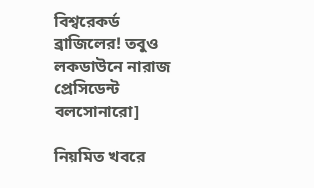বিশ্বরেকর্ড ব্রাজিলের! তবুও লকডাউনে নারাজ প্রেসিডেন্ট বলসোনারো]

নিয়মিত খবরে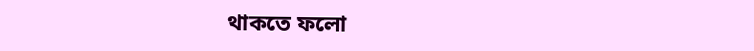থাকতে ফলো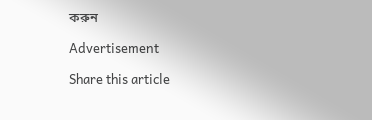করুন

Advertisement

Share this article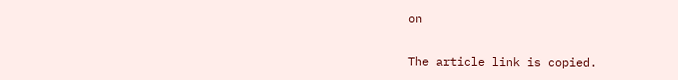on

The article link is copied.